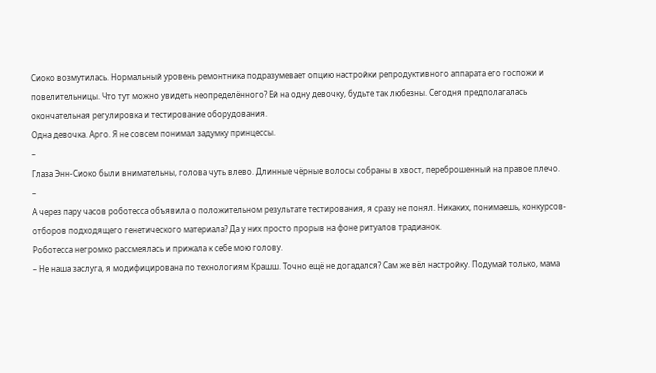Сиоко возмутилась. Нормальный уровень ремонтника подразумевает опцию настройки репродуктивного аппарата его госпожи и повелительницы. Что тут можно увидеть неопределённого? Ей на одну девочку, будьте так любезны. Сегодня предполагалась окончательная регулировка и тестирование оборудования.
Одна девочка. Арго. Я не совсем понимал задумку принцессы.
–
Глаза Энн-Сиоко были внимательны, голова чуть влево. Длинные чёрные волосы собраны в хвост, переброшенный на правое плечо.
–
А через пару часов роботесса объявила о положительном результате тестирования, я сразу не понял. Никаких, понимаешь, конкурсов-отборов подходящего генетического материала? Да у них просто прорыв на фоне ритуалов традианок.
Роботесса негромко рассмеялась и прижала к себе мою голову.
– Не наша заслуга, я модифицирована по технологиям Крашш. Точно ещё не догадался? Сам же вёл настройку. Подумай только, мама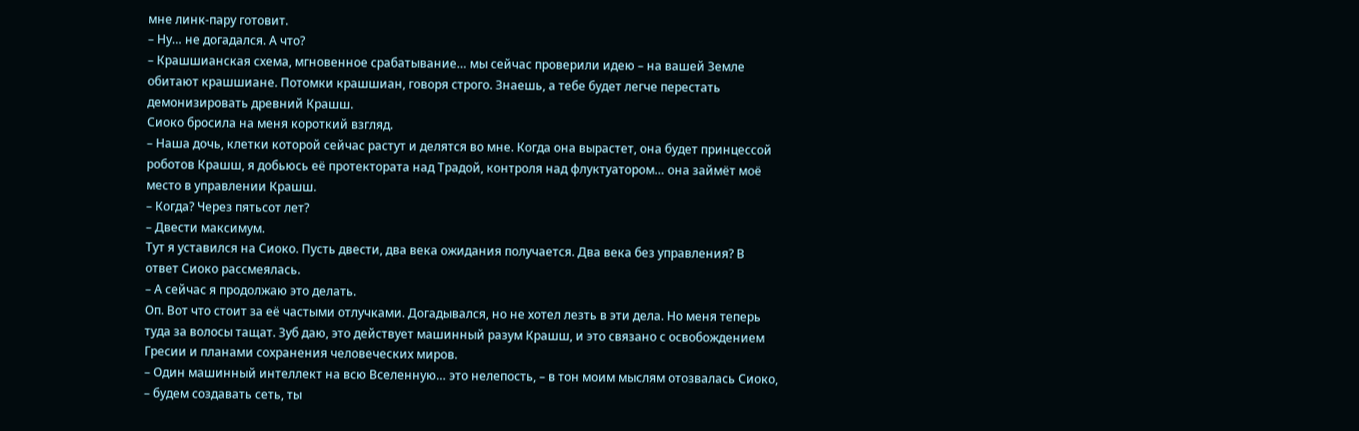мне линк-пару готовит.
– Ну… не догадался. А что?
– Крашшианская схема, мгновенное срабатывание… мы сейчас проверили идею – на вашей Земле обитают крашшиане. Потомки крашшиан, говоря строго. Знаешь, а тебе будет легче перестать демонизировать древний Крашш.
Сиоко бросила на меня короткий взгляд.
– Наша дочь, клетки которой сейчас растут и делятся во мне. Когда она вырастет, она будет принцессой роботов Крашш, я добьюсь её протектората над Традой, контроля над флуктуатором… она займёт моё место в управлении Крашш.
– Когда? Через пятьсот лет?
– Двести максимум.
Тут я уставился на Сиоко. Пусть двести, два века ожидания получается. Два века без управления? В ответ Сиоко рассмеялась.
– А сейчас я продолжаю это делать.
Оп. Вот что стоит за её частыми отлучками. Догадывался, но не хотел лезть в эти дела. Но меня теперь туда за волосы тащат. Зуб даю, это действует машинный разум Крашш, и это связано с освобождением Гресии и планами сохранения человеческих миров.
– Один машинный интеллект на всю Вселенную… это нелепость, – в тон моим мыслям отозвалась Сиоко, – будем создавать сеть, ты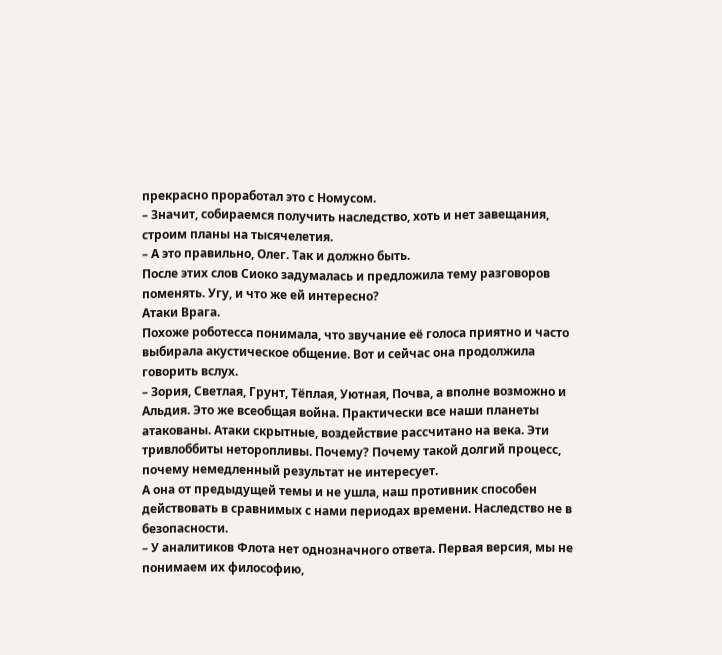прекрасно проработал это с Номусом.
– Значит, собираемся получить наследство, хоть и нет завещания, строим планы на тысячелетия.
– А это правильно, Олег. Так и должно быть.
После этих слов Сиоко задумалась и предложила тему разговоров поменять. Угу, и что же ей интересно?
Атаки Врага.
Похоже роботесса понимала, что звучание её голоса приятно и часто выбирала акустическое общение. Вот и сейчас она продолжила говорить вслух.
– Зория, Светлая, Грунт, Тёплая, Уютная, Почва, а вполне возможно и Альдия. Это же всеобщая война. Практически все наши планеты атакованы. Атаки скрытные, воздействие рассчитано на века. Эти тривлоббиты неторопливы. Почему? Почему такой долгий процесс, почему немедленный результат не интересует.
А она от предыдущей темы и не ушла, наш противник способен действовать в сравнимых с нами периодах времени. Наследство не в безопасности.
– У аналитиков Флота нет однозначного ответа. Первая версия, мы не понимаем их философию,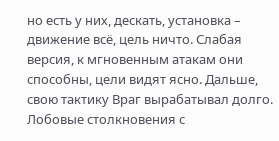но есть у них, дескать, установка – движение всё, цель ничто. Слабая версия, к мгновенным атакам они способны, цели видят ясно. Дальше, свою тактику Враг вырабатывал долго. Лобовые столкновения с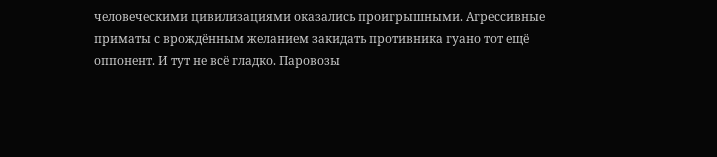человеческими цивилизациями оказались проигрышными. Агрессивные приматы с врождённым желанием закидать противника гуано тот ещё оппонент. И тут не всё гладко. Паровозы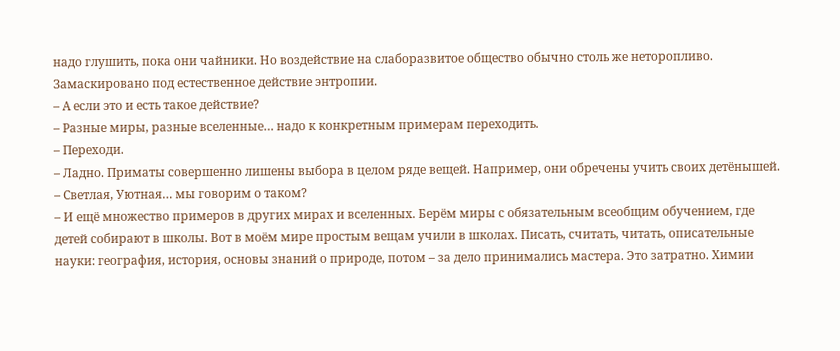надо глушить, пока они чайники. Но воздействие на слаборазвитое общество обычно столь же неторопливо. Замаскировано под естественное действие энтропии.
– А если это и есть такое действие?
– Разные миры, разные вселенные… надо к конкретным примерам переходить.
– Переходи.
– Ладно. Приматы совершенно лишены выбора в целом ряде вещей. Например, они обречены учить своих детёнышей.
– Светлая, Уютная… мы говорим о таком?
– И ещё множество примеров в других мирах и вселенных. Берём миры с обязательным всеобщим обучением, где детей собирают в школы. Вот в моём мире простым вещам учили в школах. Писать, считать, читать, описательные науки: география, история, основы знаний о природе, потом – за дело принимались мастера. Это затратно. Химии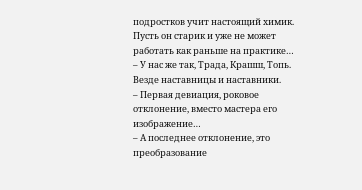подростков учит настоящий химик. Пусть он старик и уже не может работать как раньше на практике…
– У нас же так, Трада, Крашш, Топь. Везде наставницы и наставники.
– Первая девиация, роковое отклонение, вместо мастера его изображение…
– А последнее отклонение, это преобразование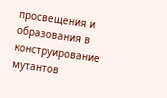просвещения и образования в конструирование мутантов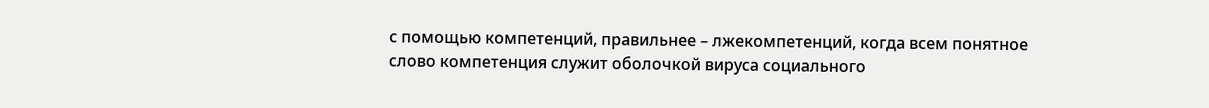с помощью компетенций, правильнее – лжекомпетенций, когда всем понятное слово компетенция служит оболочкой вируса социального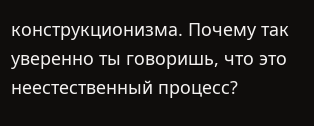конструкционизма. Почему так уверенно ты говоришь, что это неестественный процесс?